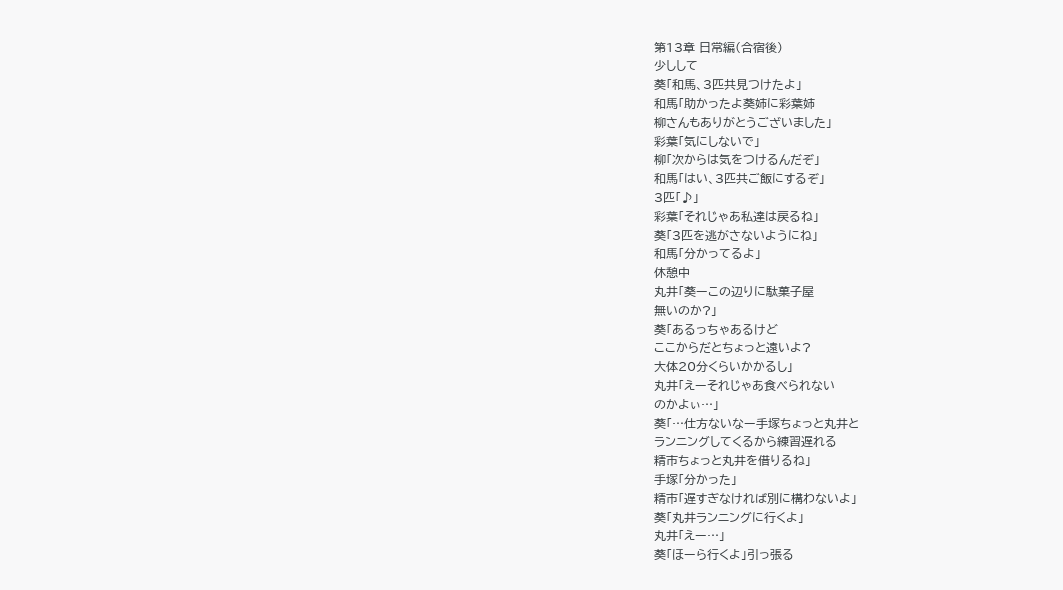第13章 日常編(合宿後)
少しして
葵「和馬、3匹共見つけたよ」
和馬「助かったよ葵姉に彩葉姉
柳さんもありがとうございました」
彩葉「気にしないで」
柳「次からは気をつけるんだぞ」
和馬「はい、3匹共ご飯にするぞ」
3匹「♪」
彩葉「それじゃあ私達は戻るね」
葵「3匹を逃がさないようにね」
和馬「分かってるよ」
休憩中
丸井「葵ーこの辺りに駄菓子屋
無いのか?」
葵「あるっちゃあるけど
ここからだとちょっと遠いよ?
大体20分くらいかかるし」
丸井「えーそれじゃあ食べられない
のかよぃ…」
葵「…仕方ないなー手塚ちょっと丸井と
ランニングしてくるから練習遅れる
精市ちょっと丸井を借りるね」
手塚「分かった」
精市「遅すぎなければ別に構わないよ」
葵「丸井ランニングに行くよ」
丸井「えー…」
葵「ほーら行くよ」引っ張る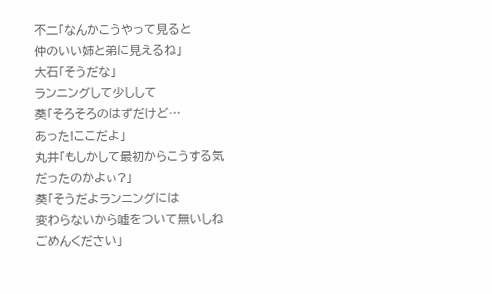不二「なんかこうやって見ると
仲のいい姉と弟に見えるね」
大石「そうだな」
ランニングして少しして
葵「そろそろのはずだけど…
あった!ここだよ」
丸井「もしかして最初からこうする気
だったのかよぃ?」
葵「そうだよランニングには
変わらないから嘘をついて無いしね
ごめんください」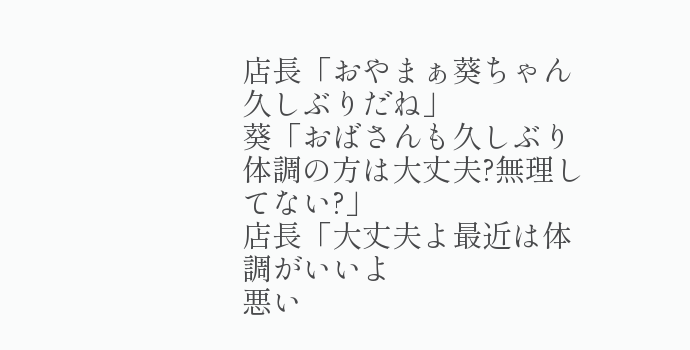店長「おやまぁ葵ちゃん久しぶりだね」
葵「おばさんも久しぶり
体調の方は大丈夫?無理してない?」
店長「大丈夫よ最近は体調がいいよ
悪い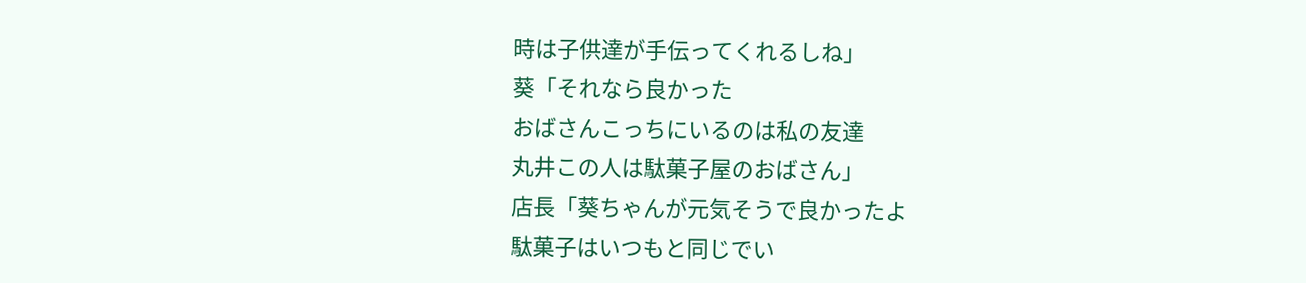時は子供達が手伝ってくれるしね」
葵「それなら良かった
おばさんこっちにいるのは私の友達
丸井この人は駄菓子屋のおばさん」
店長「葵ちゃんが元気そうで良かったよ
駄菓子はいつもと同じでい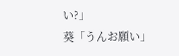い?」
葵「うんお願い」